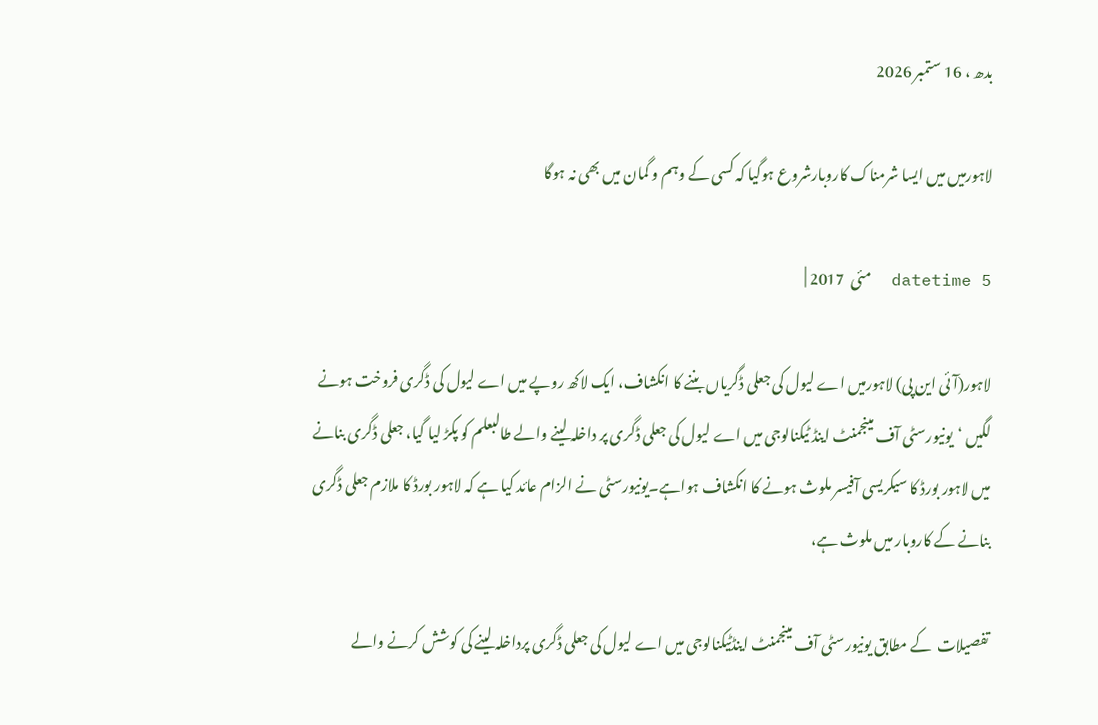بدھ ، 16 ستمبر 2026

لاہورمیں میں ایسا شرمناک کاروبارشروع ہوگیا کہ کسی کے وہم و گمان میں بھی نہ ہوگا

datetime 5  مئی  2017 |

لاہور(آئی این پی) لاہورمیں اے لیول کی جعلی ڈگریاں بننے کا انکشاف، ایک لاکھ روپے میں اے لیول کی ڈگری فروخت ہونے لگیں ‘یونیورسٹی آف مینجمنٹ اینڈ ٹیکنالوجی میں اے لیول کی جعلی ڈگری پر داخلہ لینے والے طالبعلم کو پکڑ لیا گیا، جعلی ڈگری بنانے میں لاہور بورڈ کا سیکریسی آفیسر ملوث ہونے کا انکشاف ہواہے۔یونیورسٹی نے الزام عائد کیا ہے کہ لاہور بورڈ کا ملازم جعلی ڈگری بنانے کے کاروبار میں ملوث ہے،

تفصیلات  کے مطابق یونیورسٹی آف مینجمنٹ اینڈٹیکنالوجی میں اے لیول کی جعلی ڈگری پرداخلہ لینے کی کوشش کرنے والے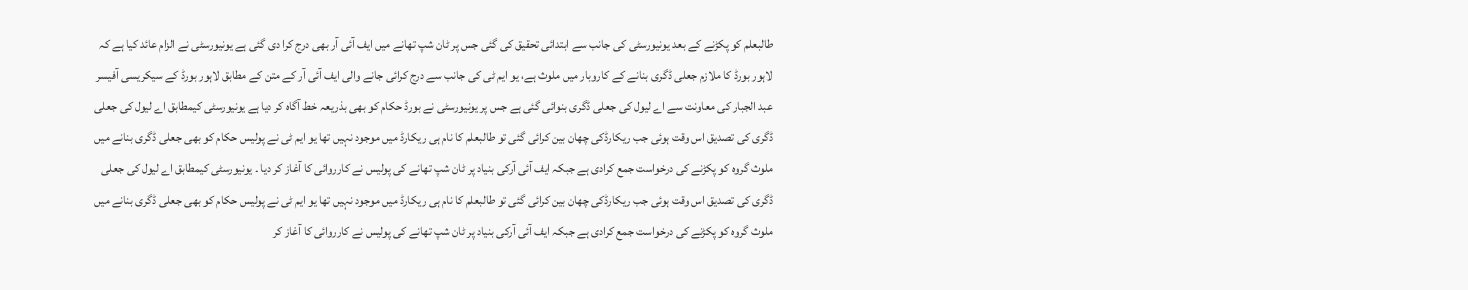طالبعلم کو پکڑنے کے بعد یونیورسٹی کی جانب سے ابتدائی تحقیق کی گئی جس پر ٹان شپ تھانے میں ایف آئی آر بھی درج کرا دی گئی ہے یونیورسٹی نے الزام عائد کیا ہے کہ لاہور بورڈ کا ملازم جعلی ڈگری بنانے کے کاروبار میں ملوث ہے، یو ایم ٹی کی جانب سے درج کرائی جانے والی ایف آئی آر کے متن کے مطابق لاہور بورڈ کے سیکریسی آفیسر عبد الجبار کی معاونت سے اے لیول کی جعلی ڈگری بنوائی گئی ہے جس پر یونیورسٹی نے بورڈ حکام کو بھی بذریعہ خط آگاہ کر دیا ہے یونیورسٹی کیمطابق اے لیول کی جعلی ڈگری کی تصدیق اس وقت ہوئی جب ریکارڈکی چھان بین کرائی گئی تو طالبعلم کا نام ہی ریکارڈ میں موجود نہیں تھا یو ایم ٹی نے پولیس حکام کو بھی جعلی ڈگری بنانے میں ملوث گروہ کو پکڑنے کی درخواست جمع کرادی ہے جبکہ ایف آئی آرکی بنیاد پر ٹان شپ تھانے کی پولیس نے کارروائی کا آغاز کر دیا ۔ یونیورسٹی کیمطابق اے لیول کی جعلی ڈگری کی تصدیق اس وقت ہوئی جب ریکارڈکی چھان بین کرائی گئی تو طالبعلم کا نام ہی ریکارڈ میں موجود نہیں تھا یو ایم ٹی نے پولیس حکام کو بھی جعلی ڈگری بنانے میں ملوث گروہ کو پکڑنے کی درخواست جمع کرادی ہے جبکہ ایف آئی آرکی بنیاد پر ٹان شپ تھانے کی پولیس نے کارروائی کا آغاز کر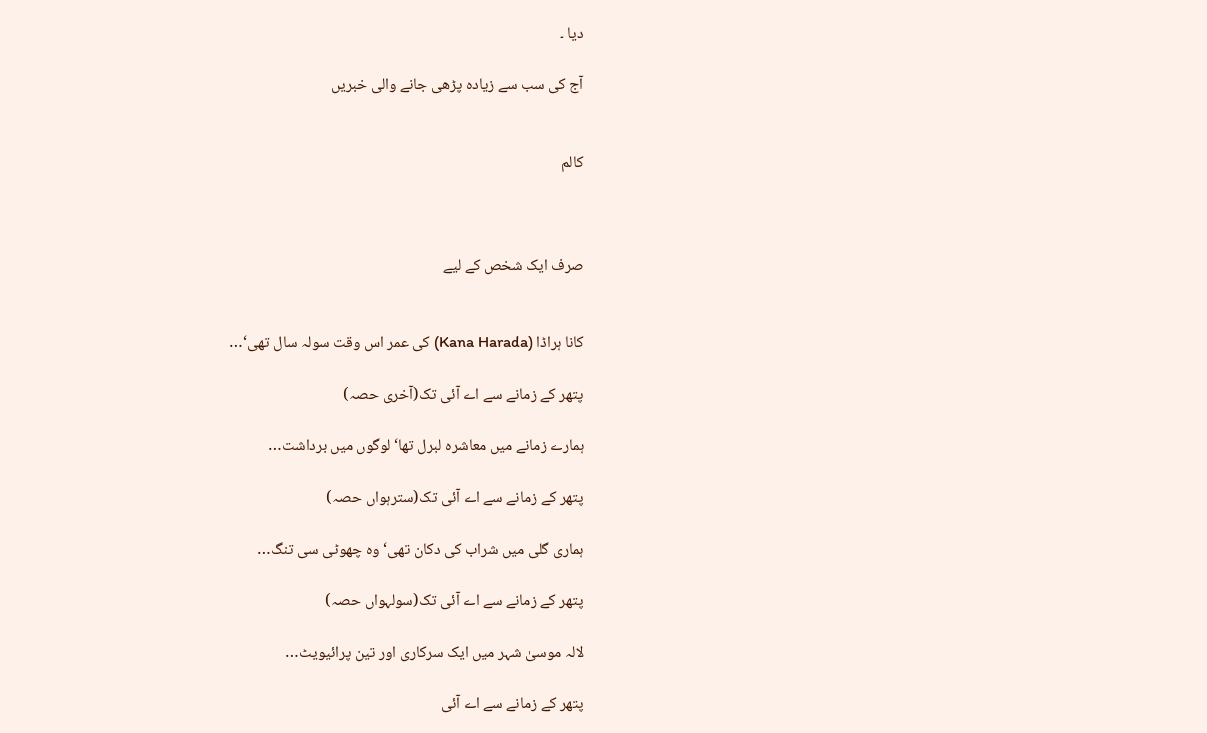دیا ۔

آج کی سب سے زیادہ پڑھی جانے والی خبریں


کالم



صرف ایک شخص کے لیے


کانا ہراڈا (Kana Harada) کی عمر اس وقت سولہ سال تھی‘…

پتھر کے زمانے سے اے آئی تک(آخری حصہ)

ہمارے زمانے میں معاشرہ لبرل تھا‘ لوگوں میں برداشت…

پتھر کے زمانے سے اے آئی تک(سترہواں حصہ)

ہماری گلی میں شراب کی دکان تھی‘ وہ چھوٹی سی تنگ…

پتھر کے زمانے سے اے آئی تک(سولہواں حصہ)

لالہ موسیٰ شہر میں ایک سرکاری اور تین پرائیویٹ…

پتھر کے زمانے سے اے آئی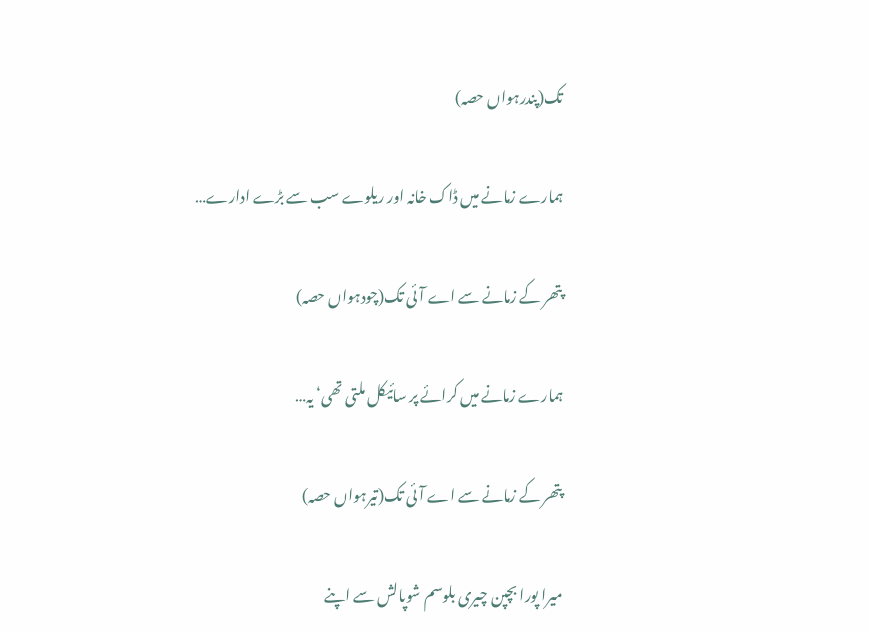تک(پندرہواں حصہ)

ہمارے زمانے میں ڈاک خانہ اور ریلوے سب سے بڑے ادارے…

پتھر کے زمانے سے اے آئی تک(چودہواں حصہ)

ہمارے زمانے میں کرائے پر سائیکل ملتی تھی‘ یہ…

پتھر کے زمانے سے اے آئی تک(تیرہواں حصہ)

میرا پورا بچپن چیری بلوسم شوپالش سے اپنے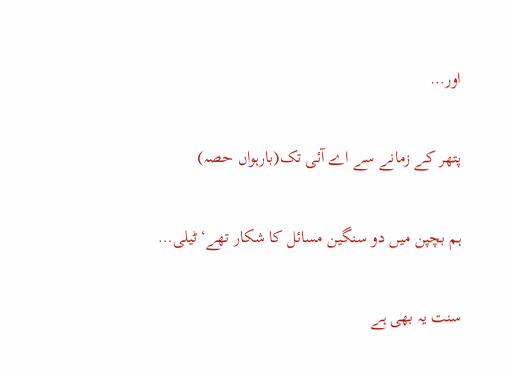اور…

پتھر کے زمانے سے اے آئی تک(بارہواں حصہ)

ہم بچپن میں دو سنگین مسائل کا شکار تھے‘ ٹیلی…

سنت یہ بھی ہے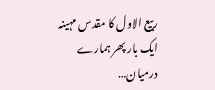ربیع الاول کا مقدس مہینہ ایک بار پھر ہمارے درمیان…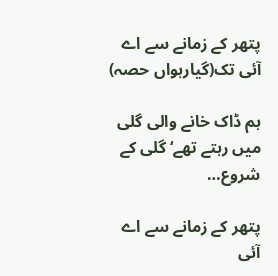پتھر کے زمانے سے اے آئی تک(گیارہواں حصہ)

ہم ڈاک خانے والی گلی میں رہتے تھے‘ گلی کے شروع…

پتھر کے زمانے سے اے آئی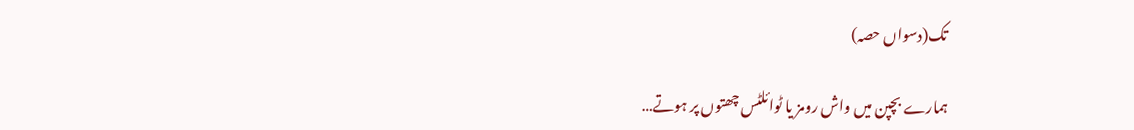تک(دسواں حصہ)

ہمارے بچپن میں واش رومز یا ٹوائلٹس چھتوں پر ہوتے…